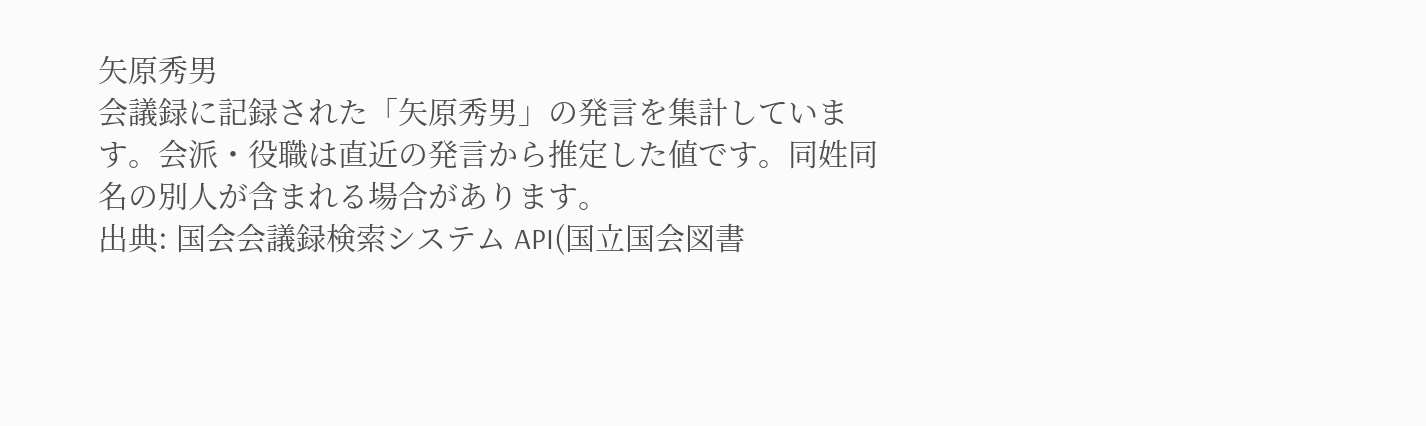矢原秀男
会議録に記録された「矢原秀男」の発言を集計しています。会派・役職は直近の発言から推定した値です。同姓同名の別人が含まれる場合があります。
出典: 国会会議録検索システム API(国立国会図書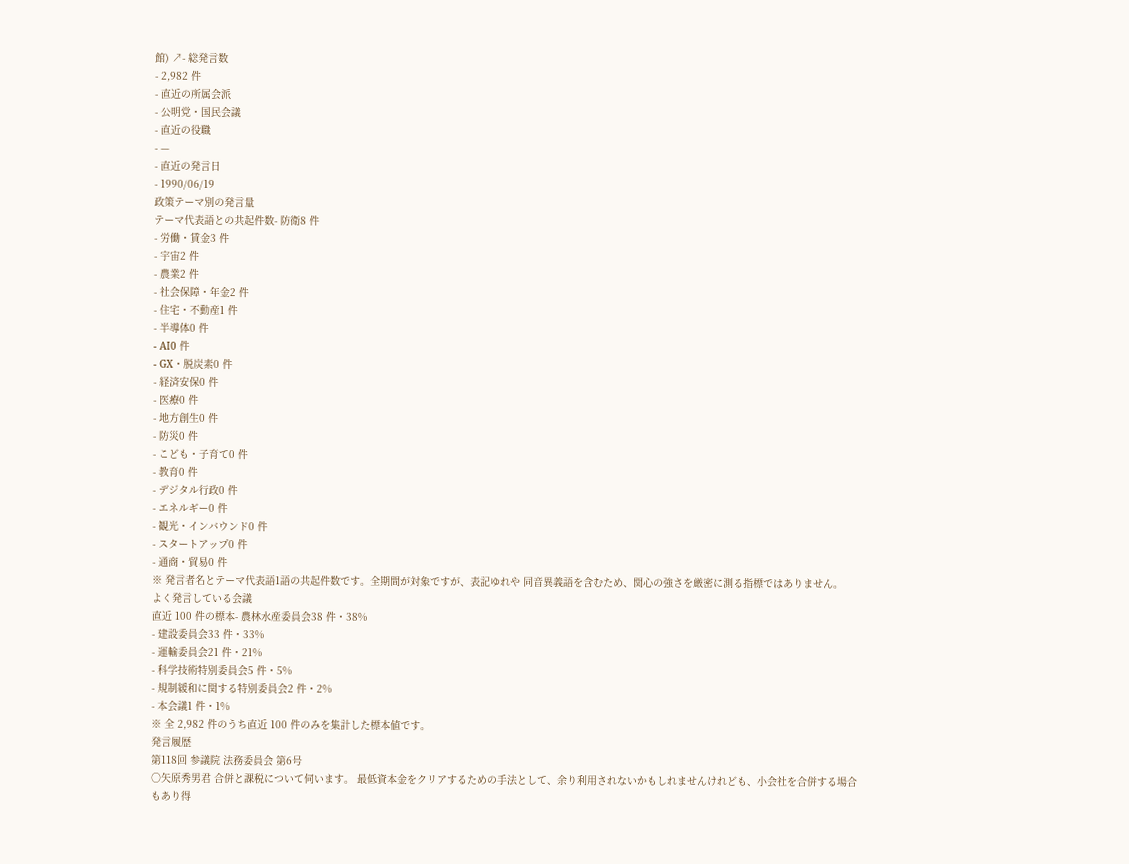館) ↗- 総発言数
- 2,982 件
- 直近の所属会派
- 公明党・国民会議
- 直近の役職
- —
- 直近の発言日
- 1990/06/19
政策テーマ別の発言量
テーマ代表語との共起件数- 防衛8 件
- 労働・賃金3 件
- 宇宙2 件
- 農業2 件
- 社会保障・年金2 件
- 住宅・不動産1 件
- 半導体0 件
- AI0 件
- GX・脱炭素0 件
- 経済安保0 件
- 医療0 件
- 地方創生0 件
- 防災0 件
- こども・子育て0 件
- 教育0 件
- デジタル行政0 件
- エネルギー0 件
- 観光・インバウンド0 件
- スタートアップ0 件
- 通商・貿易0 件
※ 発言者名とテーマ代表語1語の共起件数です。全期間が対象ですが、表記ゆれや 同音異義語を含むため、関心の強さを厳密に測る指標ではありません。
よく発言している会議
直近 100 件の標本- 農林水産委員会38 件・38%
- 建設委員会33 件・33%
- 運輸委員会21 件・21%
- 科学技術特別委員会5 件・5%
- 規制緩和に関する特別委員会2 件・2%
- 本会議1 件・1%
※ 全 2,982 件のうち直近 100 件のみを集計した標本値です。
発言履歴
第118回 参議院 法務委員会 第6号
○矢原秀男君 合併と課税について伺います。 最低資本金をクリアするための手法として、余り利用されないかもしれませんけれども、小会社を合併する場合もあり得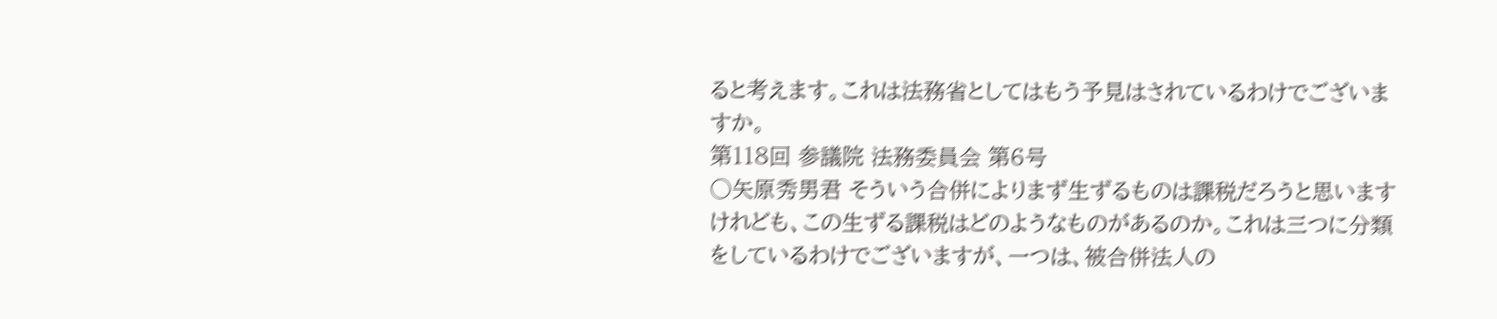ると考えます。これは法務省としてはもう予見はされているわけでございますか。
第118回 参議院 法務委員会 第6号
○矢原秀男君 そういう合併によりまず生ずるものは課税だろうと思いますけれども、この生ずる課税はどのようなものがあるのか。これは三つに分類をしているわけでございますが、一つは、被合併法人の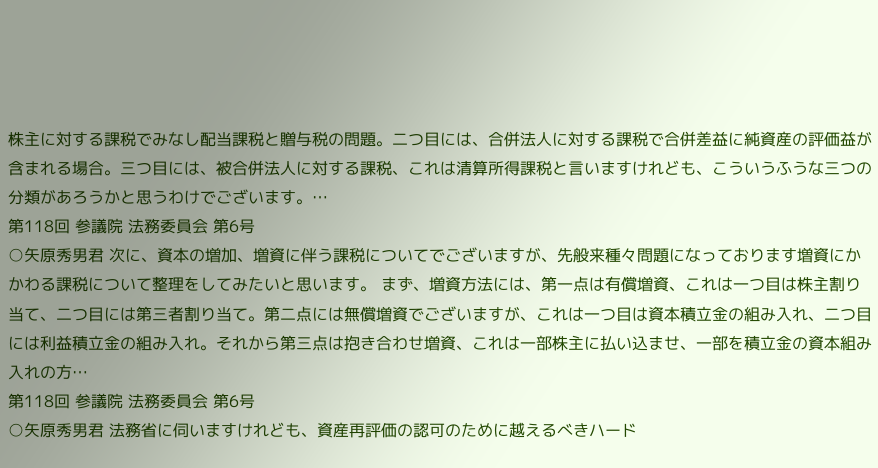株主に対する課税でみなし配当課税と贈与税の問題。二つ目には、合併法人に対する課税で合併差益に純資産の評価益が含まれる場合。三つ目には、被合併法人に対する課税、これは清算所得課税と言いますけれども、こういうふうな三つの分類があろうかと思うわけでございます。…
第118回 参議院 法務委員会 第6号
○矢原秀男君 次に、資本の増加、増資に伴う課税についてでございますが、先般来種々問題になっております増資にかかわる課税について整理をしてみたいと思います。 まず、増資方法には、第一点は有償増資、これは一つ目は株主割り当て、二つ目には第三者割り当て。第二点には無償増資でございますが、これは一つ目は資本積立金の組み入れ、二つ目には利益積立金の組み入れ。それから第三点は抱き合わせ増資、これは一部株主に払い込ませ、一部を積立金の資本組み入れの方…
第118回 参議院 法務委員会 第6号
○矢原秀男君 法務省に伺いますけれども、資産再評価の認可のために越えるべきハード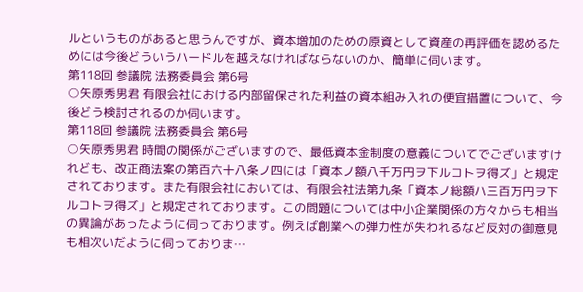ルというものがあると思うんですが、資本増加のための原資として資産の再評価を認めるためには今後どういうハードルを越えなければならないのか、簡単に伺います。
第118回 参議院 法務委員会 第6号
○矢原秀男君 有限会社における内部留保された利益の資本組み入れの便宜措置について、今後どう検討されるのか伺います。
第118回 参議院 法務委員会 第6号
○矢原秀男君 時間の関係がございますので、最低資本金制度の意義についてでございますけれども、改正商法案の第百六十八条ノ四には「資本ノ額八千万円ヲ下ルコトヲ得ズ」と規定されております。また有限会社においては、有限会社法第九条「資本ノ総額ハ三百万円ヲ下ルコトヲ得ズ」と規定されております。この問題については中小企業関係の方々からも相当の異論があったように伺っております。例えば創業への弾力性が失われるなど反対の御意見も相次いだように伺っておりま…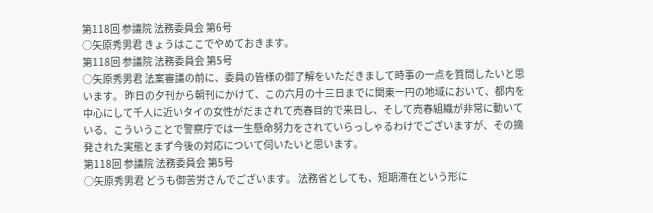第118回 参議院 法務委員会 第6号
○矢原秀男君 きょうはここでやめておきます。
第118回 参議院 法務委員会 第5号
○矢原秀男君 法案審議の前に、委員の皆様の御了解をいただきまして時事の一点を質問したいと思います。 昨日の夕刊から朝刊にかけて、この六月の十三日までに関東一円の地域において、都内を中心にして千人に近いタイの女性がだまされて売春目的で来日し、そして売春組織が非常に動いている、こういうことで警察庁では一生懸命努力をされていらっしゃるわけでございますが、その摘発された実態とまず今後の対応について伺いたいと思います。
第118回 参議院 法務委員会 第5号
○矢原秀男君 どうも御苦労さんでございます。 法務省としても、短期滞在という形に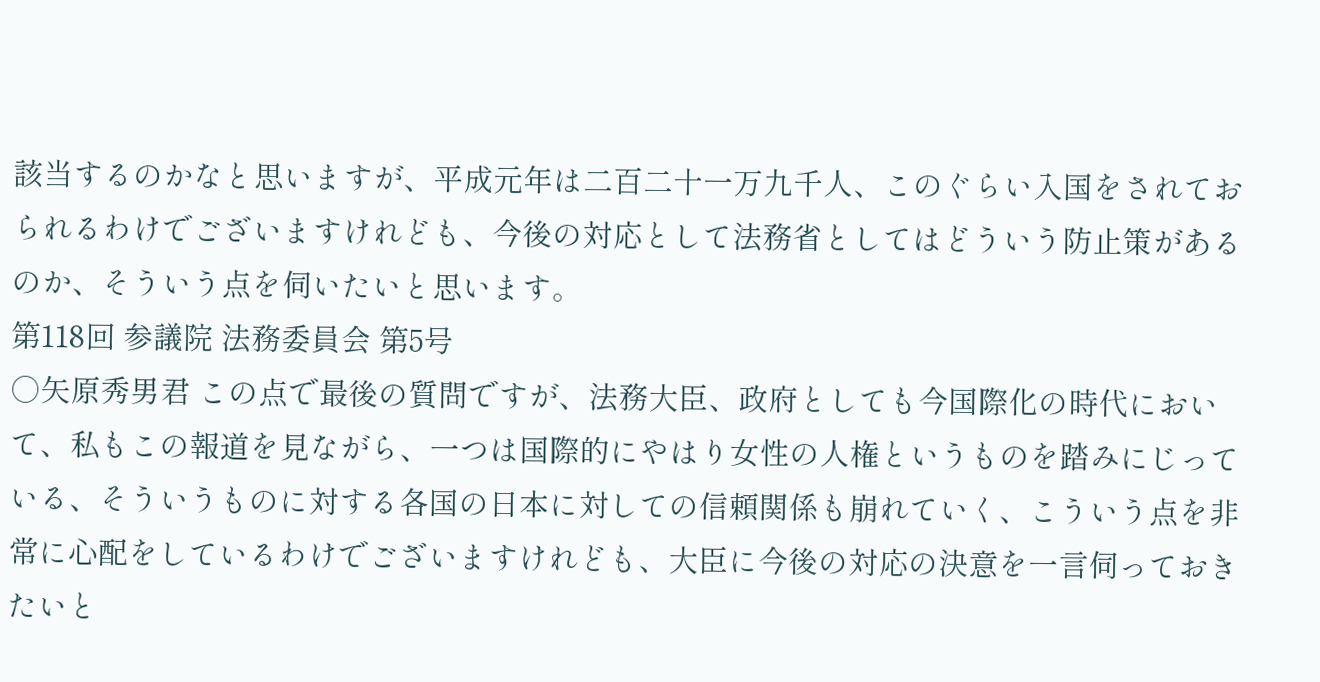該当するのかなと思いますが、平成元年は二百二十一万九千人、このぐらい入国をされておられるわけでございますけれども、今後の対応として法務省としてはどういう防止策があるのか、そういう点を伺いたいと思います。
第118回 参議院 法務委員会 第5号
○矢原秀男君 この点で最後の質問ですが、法務大臣、政府としても今国際化の時代において、私もこの報道を見ながら、一つは国際的にやはり女性の人権というものを踏みにじっている、そういうものに対する各国の日本に対しての信頼関係も崩れていく、こういう点を非常に心配をしているわけでございますけれども、大臣に今後の対応の決意を一言伺っておきたいと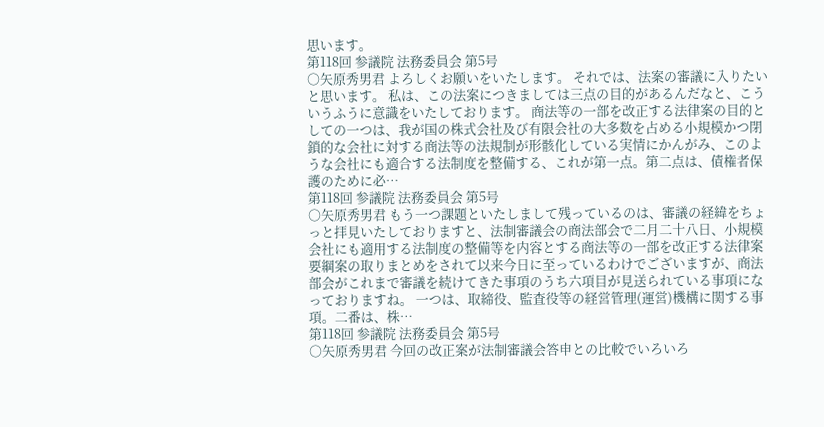思います。
第118回 参議院 法務委員会 第5号
○矢原秀男君 よろしくお願いをいたします。 それでは、法案の審議に入りたいと思います。 私は、この法案につきましては三点の目的があるんだなと、こういうふうに意識をいたしております。 商法等の一部を改正する法律案の目的としての一つは、我が国の株式会社及び有限会社の大多数を占める小規模かつ閉鎖的な会社に対する商法等の法規制が形骸化している実情にかんがみ、このような会社にも適合する法制度を整備する、これが第一点。第二点は、債権者保護のために必…
第118回 参議院 法務委員会 第5号
○矢原秀男君 もう一つ課題といたしまして残っているのは、審議の経緯をちょっと拝見いたしておりますと、法制審議会の商法部会で二月二十八日、小規模会社にも適用する法制度の整備等を内容とする商法等の一部を改正する法律案要綱案の取りまとめをされて以来今日に至っているわけでございますが、商法部会がこれまで審議を続けてきた事項のうち六項目が見送られている事項になっておりますね。 一つは、取締役、監査役等の経営管理(運営)機構に関する事項。二番は、株…
第118回 参議院 法務委員会 第5号
○矢原秀男君 今回の改正案が法制審議会答申との比較でいろいろ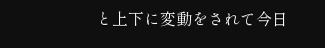と上下に変動をされて今日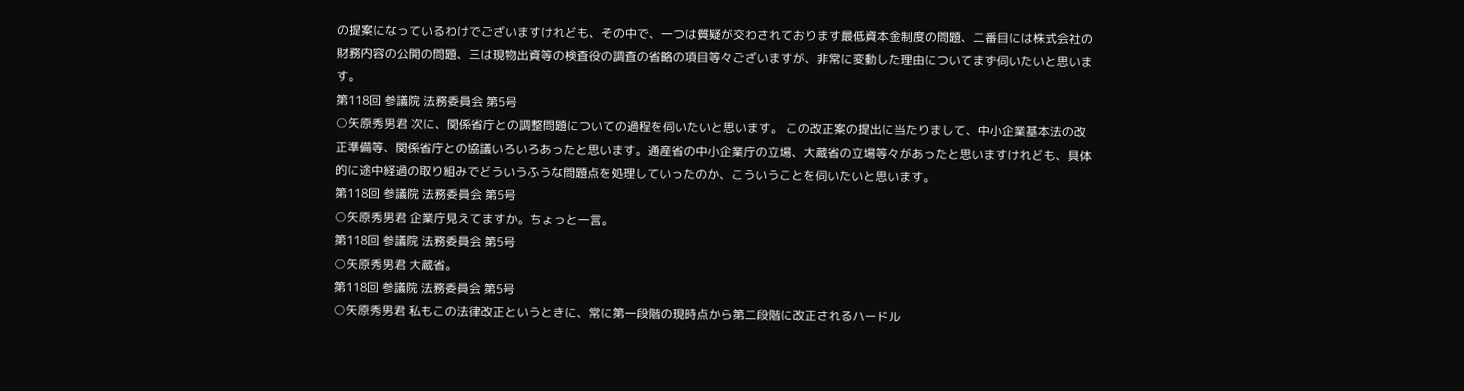の提案になっているわけでございますけれども、その中で、一つは質疑が交わされております最低資本金制度の問題、二番目には株式会社の財務内容の公開の問題、三は現物出資等の検査役の調査の省略の項目等々ございますが、非常に変動した理由についてまず伺いたいと思います。
第118回 参議院 法務委員会 第5号
○矢原秀男君 次に、関係省庁との調整問題についての過程を伺いたいと思います。 この改正案の提出に当たりまして、中小企業基本法の改正準備等、関係省庁との協議いろいろあったと思います。通産省の中小企業庁の立場、大蔵省の立場等々があったと思いますけれども、具体的に途中経過の取り組みでどういうふうな問題点を処理していったのか、こういうことを伺いたいと思います。
第118回 参議院 法務委員会 第5号
○矢原秀男君 企業庁見えてますか。ちょっと一言。
第118回 参議院 法務委員会 第5号
○矢原秀男君 大蔵省。
第118回 参議院 法務委員会 第5号
○矢原秀男君 私もこの法律改正というときに、常に第一段階の現時点から第二段階に改正されるハードル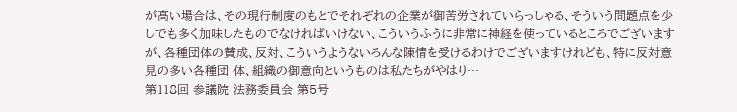が高い場合は、その現行制度のもとでそれぞれの企業が御苦労されていらっしゃる、そういう問題点を少しでも多く加味したものでなければいけない、こういうふうに非常に神経を使っているところでございますが、各種団体の賛成、反対、こういうようないろんな陳情を受けるわけでございますけれども、特に反対意見の多い各種団 体、組織の御意向というものは私たちがやはり…
第118回 参議院 法務委員会 第5号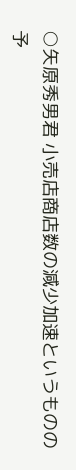○矢原秀男君 小売店商店数の減少加速というものの予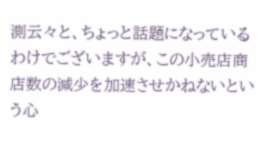測云々と、ちょっと話題になっているわけでございますが、この小売店商店数の減少を加速させかねないという心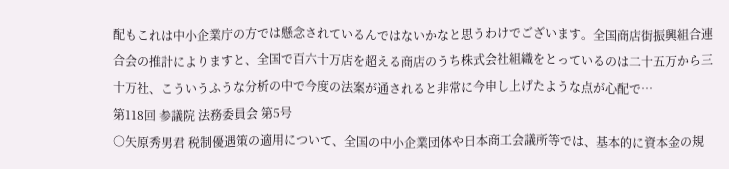配もこれは中小企業庁の方では懸念されているんではないかなと思うわけでございます。全国商店街振興組合連合会の推計によりますと、全国で百六十万店を超える商店のうち株式会社組織をとっているのは二十五万から三十万社、こういうふうな分析の中で今度の法案が通されると非常に今申し上げたような点が心配で…
第118回 参議院 法務委員会 第5号
○矢原秀男君 税制優遇策の適用について、全国の中小企業団体や日本商工会議所等では、基本的に資本金の規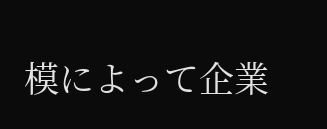模によって企業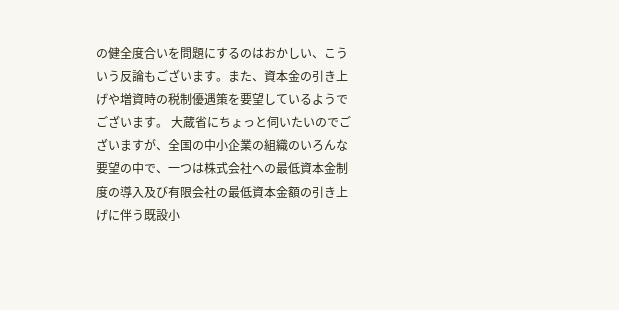の健全度合いを問題にするのはおかしい、こういう反論もございます。また、資本金の引き上げや増資時の税制優遇策を要望しているようでございます。 大蔵省にちょっと伺いたいのでございますが、全国の中小企業の組織のいろんな要望の中で、一つは株式会社への最低資本金制度の導入及び有限会社の最低資本金額の引き上げに伴う既設小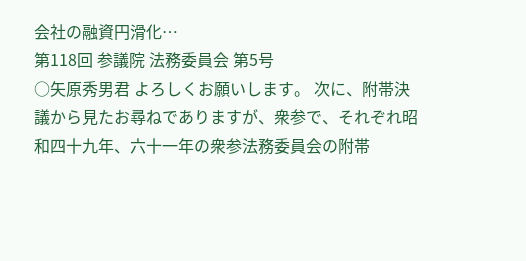会社の融資円滑化…
第118回 参議院 法務委員会 第5号
○矢原秀男君 よろしくお願いします。 次に、附帯決議から見たお尋ねでありますが、衆参で、それぞれ昭和四十九年、六十一年の衆参法務委員会の附帯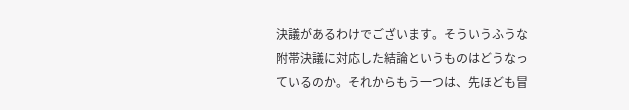決議があるわけでございます。そういうふうな附帯決議に対応した結論というものはどうなっているのか。それからもう一つは、先ほども冒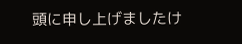頭に申し上げましたけ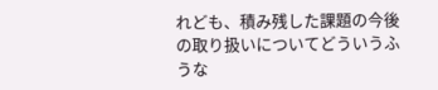れども、積み残した課題の今後の取り扱いについてどういうふうな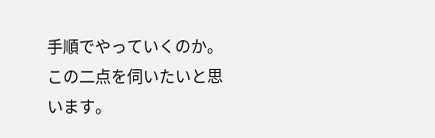手順でやっていくのか。この二点を伺いたいと思います。